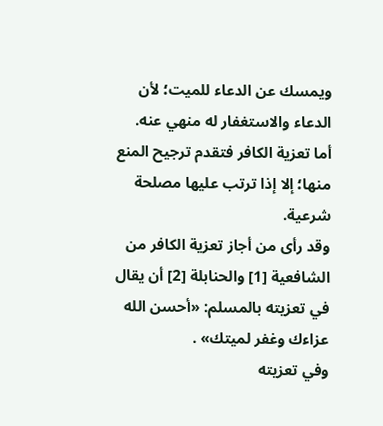ويمسك عن الدعاء للميت؛ لأن الدعاء والاستغفار له منهي عنه.
أما تعزية الكافر فتقدم ترجيح المنع منها؛ إلا إذا ترتب عليها مصلحة شرعية.
وقد رأى من أجاز تعزية الكافر من الشافعية [1] والحنابلة [2] أن يقال في تعزيته بالمسلم: «أحسن الله عزاءك وغفر لميتك» .
وفي تعزيته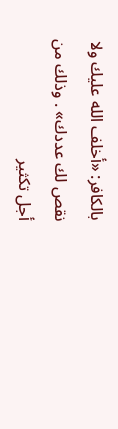بالكافر: «أخلف الله عليك ولا نقص لك عددك» . وذلك من أجل تكثير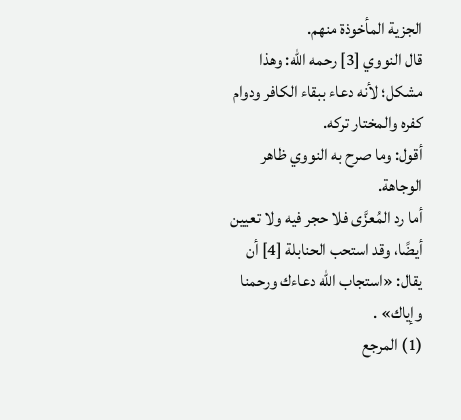الجزية المأخوذة منهم.
قال النووي [3] رحمه الله: وهذا مشكل؛ لأنه دعاء ببقاء الكافر ودوام كفره والمختار تركه.
أقول: وما صرح به النووي ظاهر الوجاهة.
أما رد المُعزَّى فلا حجر فيه ولا تعيين أيضًا، وقد استحب الحنابلة [4] أن يقال: «استجاب الله دعاءك ورحمنا وإياك» .
(1) المرجع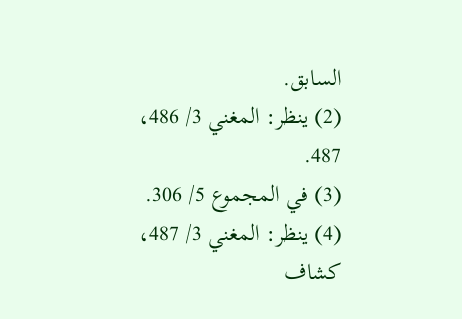السابق.
(2) ينظر: المغني 3/ 486، 487.
(3) في المجموع 5/ 306.
(4) ينظر: المغني 3/ 487، كشاف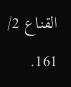القناع 2/ 161.